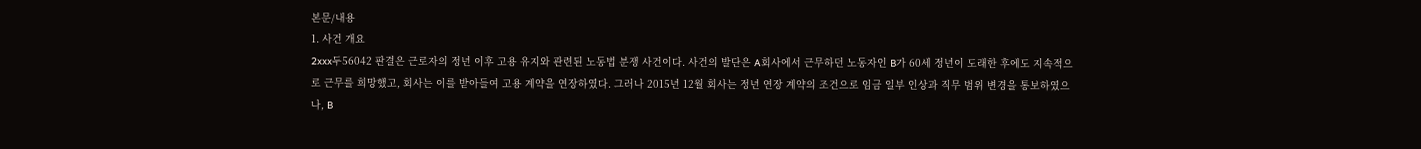본문/내용
1. 사건 개요
2xxx두56042 판결은 근로자의 정년 이후 고용 유지와 관련된 노동법 분쟁 사건이다. 사건의 발단은 A회사에서 근무하던 노동자인 B가 60세 정년이 도래한 후에도 지속적으로 근무를 희망했고, 회사는 이를 받아들여 고용 계약을 연장하였다. 그러나 2015년 12월 회사는 정년 연장 계약의 조건으로 임금 일부 인상과 직무 범위 변경을 통보하였으나, B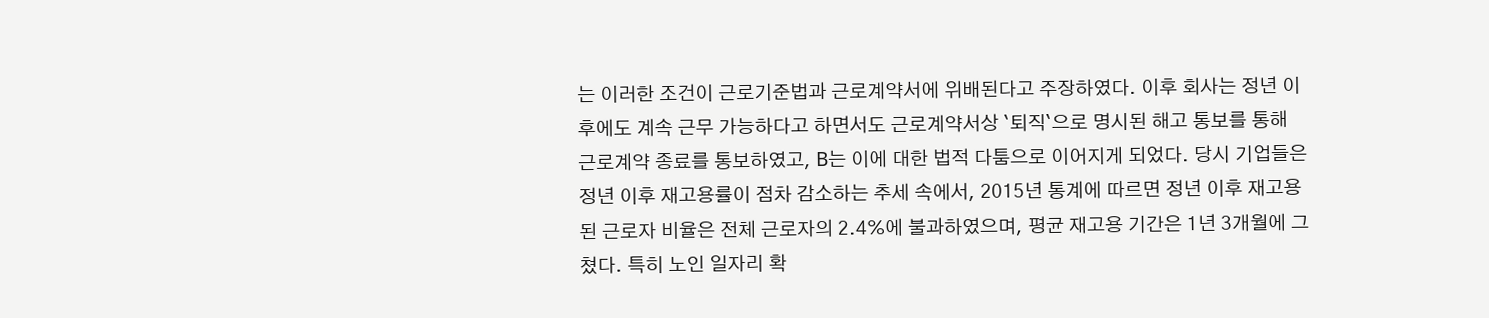는 이러한 조건이 근로기준법과 근로계약서에 위배된다고 주장하였다. 이후 회사는 정년 이후에도 계속 근무 가능하다고 하면서도 근로계약서상 `퇴직`으로 명시된 해고 통보를 통해 근로계약 종료를 통보하였고, B는 이에 대한 법적 다툼으로 이어지게 되었다. 당시 기업들은 정년 이후 재고용률이 점차 감소하는 추세 속에서, 2015년 통계에 따르면 정년 이후 재고용된 근로자 비율은 전체 근로자의 2.4%에 불과하였으며, 평균 재고용 기간은 1년 3개월에 그쳤다. 특히 노인 일자리 확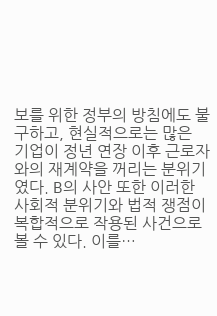보를 위한 정부의 방침에도 불구하고, 현실적으로는 많은 기업이 정년 연장 이후 근로자와의 재계약을 꺼리는 분위기였다. B의 사안 또한 이러한 사회적 분위기와 법적 쟁점이 복합적으로 작용된 사건으로 볼 수 있다. 이를…